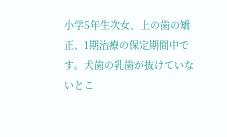小学5年生次女、上の歯の矯正、1期治療の保定期間中です。犬歯の乳歯が抜けていないとこ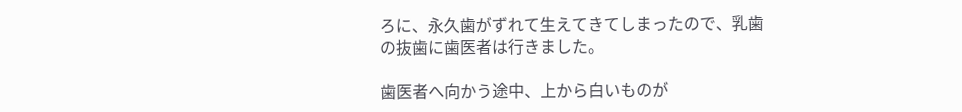ろに、永久歯がずれて生えてきてしまったので、乳歯の抜歯に歯医者は行きました。

歯医者へ向かう途中、上から白いものが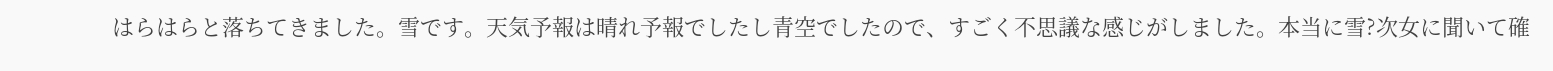はらはらと落ちてきました。雪です。天気予報は晴れ予報でしたし青空でしたので、すごく不思議な感じがしました。本当に雪?次女に聞いて確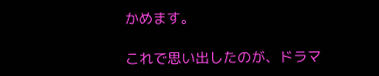かめます。

これで思い出したのが、ドラマ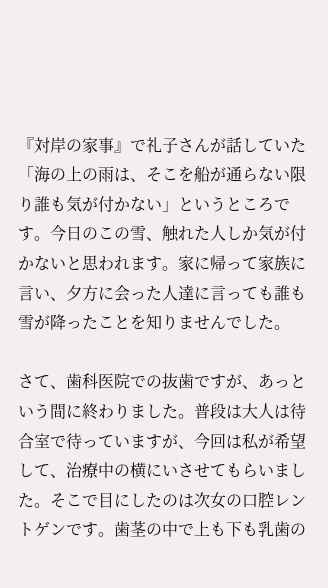『対岸の家事』で礼子さんが話していた「海の上の雨は、そこを船が通らない限り誰も気が付かない」というところです。今日のこの雪、触れた人しか気が付かないと思われます。家に帰って家族に言い、夕方に会った人達に言っても誰も雪が降ったことを知りませんでした。

さて、歯科医院での抜歯ですが、あっという間に終わりました。普段は大人は待合室で待っていますが、今回は私が希望して、治療中の横にいさせてもらいました。そこで目にしたのは次女の口腔レントゲンです。歯茎の中で上も下も乳歯の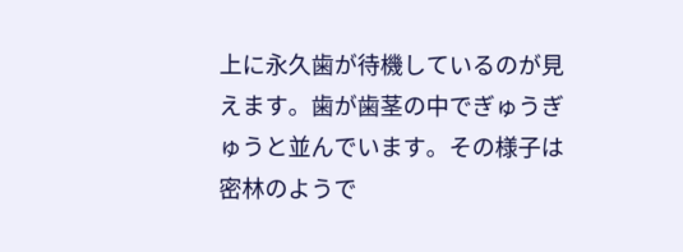上に永久歯が待機しているのが見えます。歯が歯茎の中でぎゅうぎゅうと並んでいます。その様子は密林のようで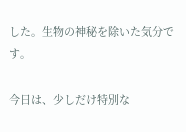した。生物の神秘を除いた気分です。

今日は、少しだけ特別な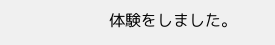体験をしました。